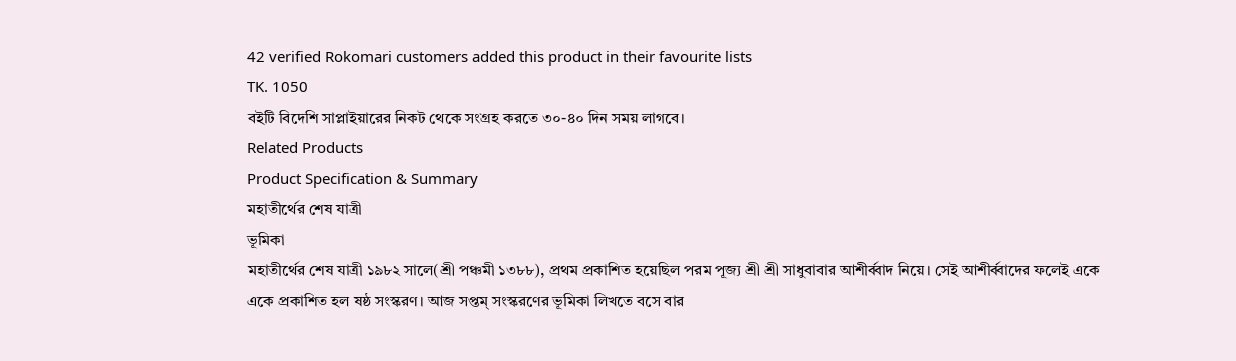42 verified Rokomari customers added this product in their favourite lists
TK. 1050
বইটি বিদেশি সাপ্লাইয়ারের নিকট থেকে সংগ্রহ করতে ৩০-৪০ দিন সময় লাগবে।
Related Products
Product Specification & Summary
মহাতীর্থের শেষ যাত্রী
ভূমিকা
মহাতীর্থের শেষ যাত্রী ১৯৮২ সালে(শ্রী পঞ্চমী ১৩৮৮), প্রথম প্রকাশিত হয়েছিল পরম পূজ্য শ্রী শ্রী সাধুবাবার আশীর্ব্বাদ নিয়ে। সেই আশীর্ব্বাদের ফলেই একে একে প্রকাশিত হল ষষ্ঠ সংস্করণ। আজ সপ্তম্ সংস্করণের ভূমিকা লিখতে বসে বার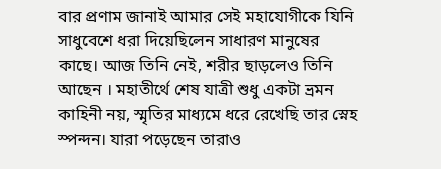বার প্রণাম জানাই আমার সেই মহাযোগীকে যিনি সাধুবেশে ধরা দিয়েছিলেন সাধারণ মানুষের কাছে। আজ তিনি নেই, শরীর ছাড়লেও তিনি আছেন । মহাতীর্থে শেষ যাত্রী শুধু একটা ভ্রমন কাহিনী নয়, স্মৃতির মাধ্যমে ধরে রেখেছি তার স্নেহ স্পন্দন। যারা পড়েছেন তারাও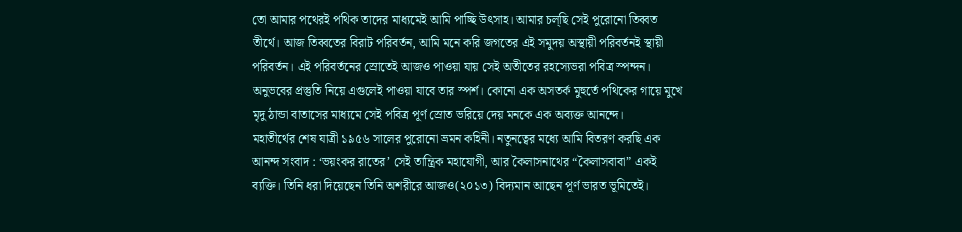তো আমার পথেরই পথিক তাদের মাধ্যমেই আমি পাচ্ছি উৎসাহ। আমার চল্ছি সেই পুরোনো তিব্বত তীর্থে। আজ তিব্বতের বিরাট পরিবর্তন, আমি মনে করি জগতের এই সমুদয় অস্থায়ী পরিবর্তনই স্থায়ী পরিবর্তন। এই পরিবর্তনের স্রোতেই আজও পাওয়া যায় সেই অতীতের রহস্যেভরা পবিত্র স্পন্দন। অনুভবের প্রস্তুতি নিয়ে এগুলেই পাওয়া যাবে তার স্পর্শ। কোনো এক অসতর্ক মুহুর্তে পথিকের গায়ে মুখে মৃদু ঠান্ডা বাতাসের মাধ্যমে সেই পবিত্র পূর্ণ স্রোত ভরিয়ে দেয় মনকে এক অব্যক্ত আনন্দে।
মহাতীর্থের শেষ যাত্রী ১৯৫৬ সালের পুরোনো ভ্রমন কহিনী। নতুনত্বের মধ্যে আমি বিতরণ করছি এক আনন্দ সংবাদ : ‘ভয়ংকর রাতের’ সেই তান্ত্রিক মহাযোগী, আর কৈলাসনাথের “কৈলাসবাবা” একই ব্যক্তি। তিনি ধরা দিয়েছেন তিনি অশরীরে আজও(২০১৩) বিদ্যমান আছেন পূর্ণ ভারত ভূমিতেই।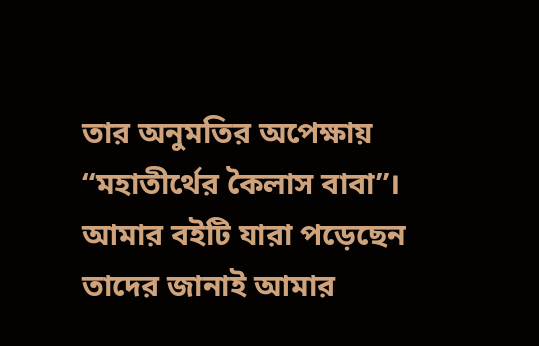তার অনুমতির অপেক্ষায় “মহাতীর্থের কৈলাস বাবা”। আমার বইটি যারা পড়েছেন তাদের জানাই আমার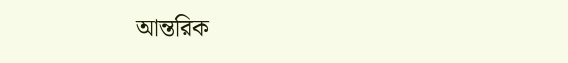আন্তরিক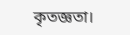কৃতজ্ঞতা।